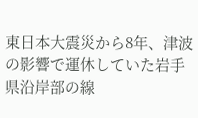東日本大震災から8年、津波の影響で運休していた岩手県沿岸部の線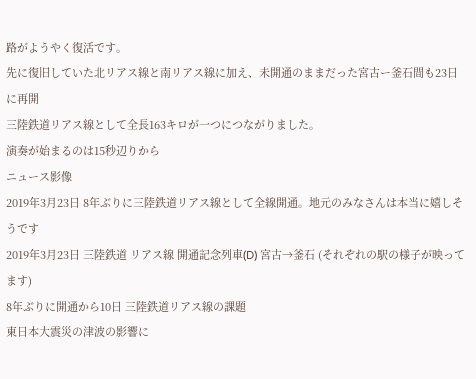路がようやく復活です。
先に復旧していた北リアス線と南リアス線に加え、未開通のままだった宮古ー釜石間も23日に再開
三陸鉄道リアス線として全長163キロが一つにつながりました。
演奏が始まるのは15秒辺りから
ニュース影像
2019年3月23日 8年ぶりに三陸鉄道リアス線として全線開通。地元のみなさんは本当に嬉しそうです
2019年3月23日 三陸鉄道 リアス線 開通記念列車(D) 宮古→釜石 (それぞれの駅の様子が映ってます)
8年ぶりに開通から10日 三陸鉄道リアス線の課題
東日本大震災の津波の影響に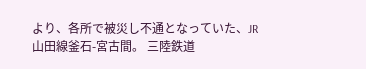より、各所で被災し不通となっていた、JR山田線釜石-宮古間。 三陸鉄道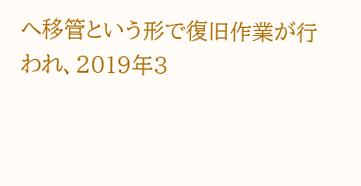へ移管という形で復旧作業が行われ、2019年3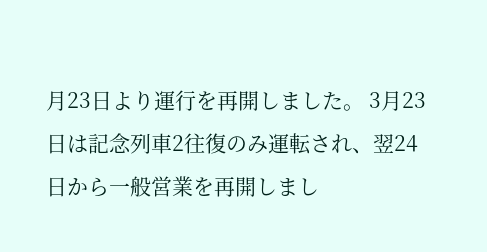月23日より運行を再開しました。 3月23日は記念列車2往復のみ運転され、翌24日から一般営業を再開しまし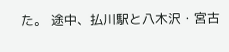た。 途中、払川駅と八木沢・宮古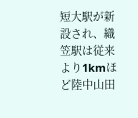短大駅が新設され、織笠駅は従来より1kmほど陸中山田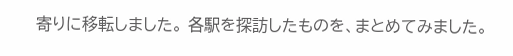寄りに移転しました。 各駅を探訪したものを、まとめてみました。